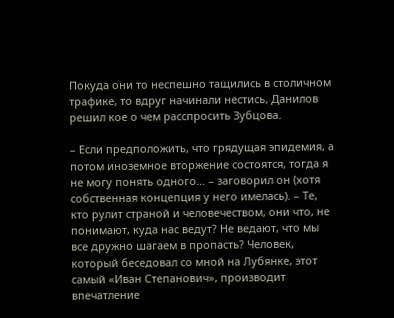Покуда они то неспешно тащились в столичном трафике, то вдруг начинали нестись, Данилов решил кое о чем расспросить Зубцова.

– Если предположить, что грядущая эпидемия, а потом иноземное вторжение состоятся, тогда я не могу понять одного… – заговорил он (хотя собственная концепция у него имелась). – Те, кто рулит страной и человечеством, они что, не понимают, куда нас ведут? Не ведают, что мы все дружно шагаем в пропасть? Человек, который беседовал со мной на Лубянке, этот самый «Иван Степанович», производит впечатление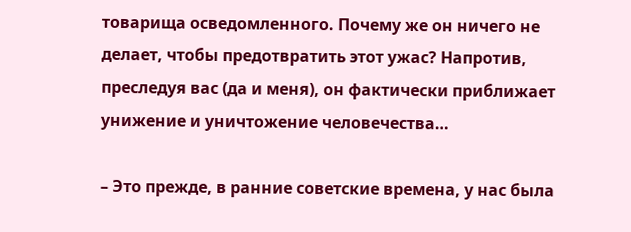товарища осведомленного. Почему же он ничего не делает, чтобы предотвратить этот ужас? Напротив, преследуя вас (да и меня), он фактически приближает унижение и уничтожение человечества…

– Это прежде, в ранние советские времена, у нас была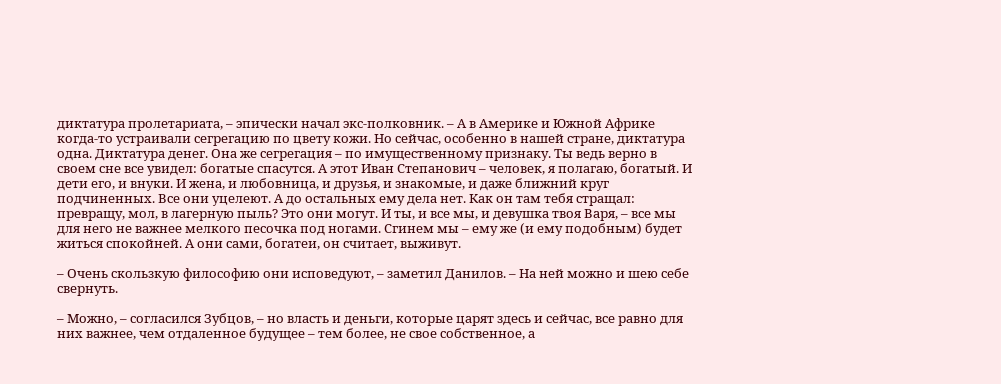диктатура пролетариата, – эпически начал экс-полковник. – А в Америке и Южной Африке когда-то устраивали сегрегацию по цвету кожи. Но сейчас, особенно в нашей стране, диктатура одна. Диктатура денег. Она же сегрегация – по имущественному признаку. Ты ведь верно в своем сне все увидел: богатые спасутся. А этот Иван Степанович – человек, я полагаю, богатый. И дети его, и внуки. И жена, и любовница, и друзья, и знакомые, и даже ближний круг подчиненных. Все они уцелеют. А до остальных ему дела нет. Как он там тебя стращал: превращу, мол, в лагерную пыль? Это они могут. И ты, и все мы, и девушка твоя Варя, – все мы для него не важнее мелкого песочка под ногами. Сгинем мы – ему же (и ему подобным) будет житься спокойней. А они сами, богатеи, он считает, выживут.

– Очень скользкую философию они исповедуют, – заметил Данилов. – На ней можно и шею себе свернуть.

– Можно, – согласился Зубцов, – но власть и деньги, которые царят здесь и сейчас, все равно для них важнее, чем отдаленное будущее – тем более, не свое собственное, а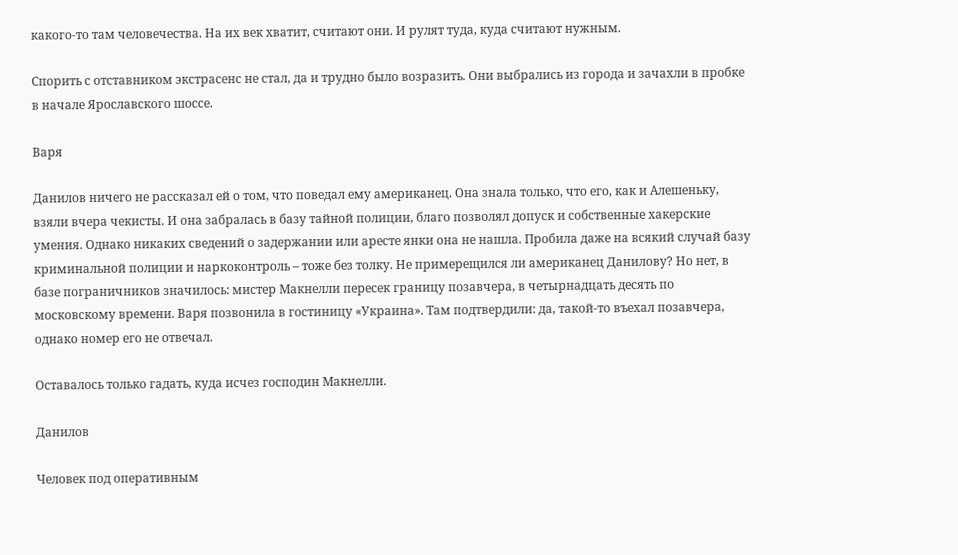какого-то там человечества. На их век хватит, считают они. И рулят туда, куда считают нужным.

Спорить с отставником экстрасенс не стал, да и трудно было возразить. Они выбрались из города и зачахли в пробке в начале Ярославского шоссе.

Варя

Данилов ничего не рассказал ей о том, что поведал ему американец. Она знала только, что его, как и Алешеньку, взяли вчера чекисты. И она забралась в базу тайной полиции, благо позволял допуск и собственные хакерские умения. Однако никаких сведений о задержании или аресте янки она не нашла. Пробила даже на всякий случай базу криминальной полиции и наркоконтроль – тоже без толку. Не примерещился ли американец Данилову? Но нет, в базе пограничников значилось: мистер Макнелли пересек границу позавчера, в четырнадцать десять по московскому времени. Варя позвонила в гостиницу «Украина». Там подтвердили: да, такой-то въехал позавчера, однако номер его не отвечал.

Оставалось только гадать, куда исчез господин Макнелли.

Данилов

Человек под оперативным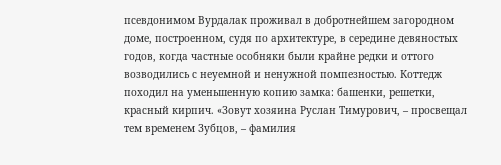псевдонимом Вурдалак проживал в добротнейшем загородном доме, построенном, судя по архитектуре, в середине девяностых годов, когда частные особняки были крайне редки и оттого возводились с неуемной и ненужной помпезностью. Коттедж походил на уменьшенную копию замка: башенки, решетки, красный кирпич. «Зовут хозяина Руслан Тимурович, – просвещал тем временем Зубцов, – фамилия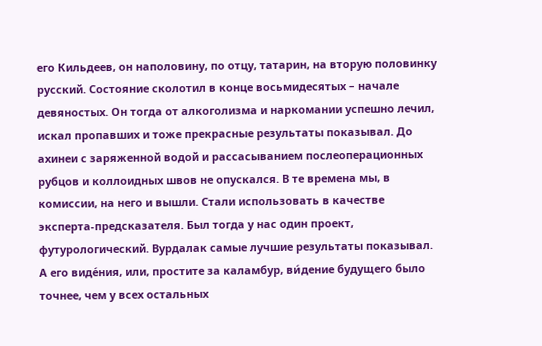его Кильдеев, он наполовину, по отцу, татарин, на вторую половинку русский. Состояние сколотил в конце восьмидесятых – начале девяностых. Он тогда от алкоголизма и наркомании успешно лечил, искал пропавших и тоже прекрасные результаты показывал. До ахинеи с заряженной водой и рассасыванием послеоперационных рубцов и коллоидных швов не опускался. В те времена мы, в комиссии, на него и вышли. Стали использовать в качестве эксперта-предсказателя. Был тогда у нас один проект, футурологический. Вурдалак самые лучшие результаты показывал. А его виде́ния, или, простите за каламбур, ви́дение будущего было точнее, чем у всех остальных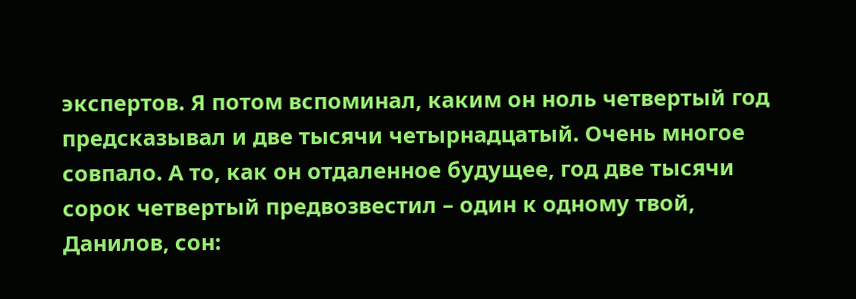экспертов. Я потом вспоминал, каким он ноль четвертый год предсказывал и две тысячи четырнадцатый. Очень многое совпало. А то, как он отдаленное будущее, год две тысячи сорок четвертый предвозвестил – один к одному твой, Данилов, сон: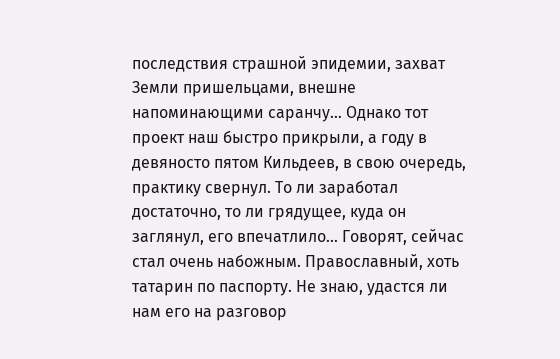последствия страшной эпидемии, захват Земли пришельцами, внешне напоминающими саранчу… Однако тот проект наш быстро прикрыли, а году в девяносто пятом Кильдеев, в свою очередь, практику свернул. То ли заработал достаточно, то ли грядущее, куда он заглянул, его впечатлило… Говорят, сейчас стал очень набожным. Православный, хоть татарин по паспорту. Не знаю, удастся ли нам его на разговор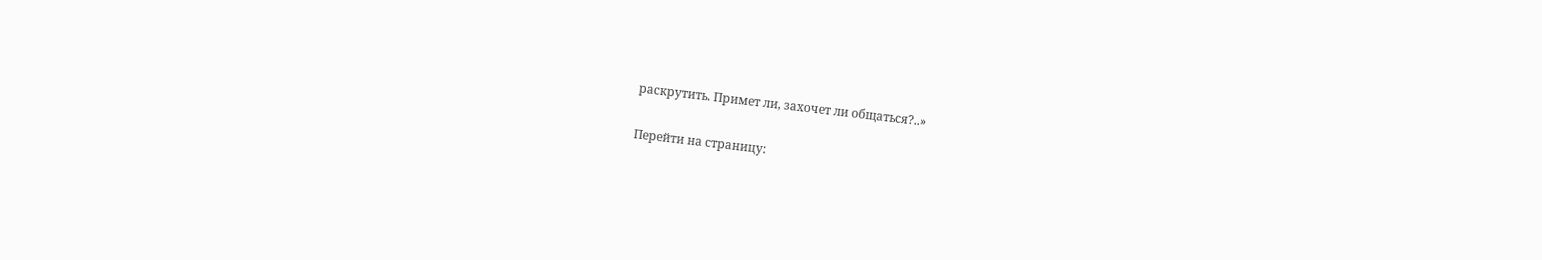раскрутить. Примет ли, захочет ли общаться?..»

Перейти на страницу: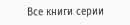Все книги серии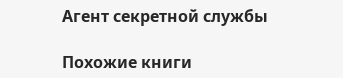Агент секретной службы

Похожие книги